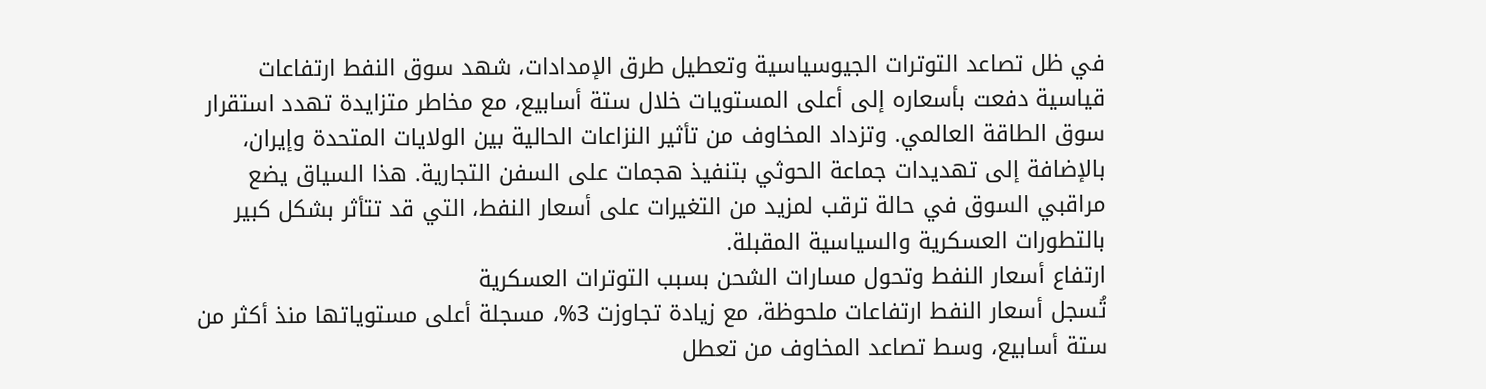في ظل تصاعد التوترات الجيوسياسية وتعطيل طرق الإمدادات، شهد سوق النفط ارتفاعات قياسية دفعت بأسعاره إلى أعلى المستويات خلال ستة أسابيع، مع مخاطر متزايدة تهدد استقرار سوق الطاقة العالمي. وتزداد المخاوف من تأثير النزاعات الحالية بين الولايات المتحدة وإيران، بالإضافة إلى تهديدات جماعة الحوثي بتنفيذ هجمات على السفن التجارية. هذا السياق يضع مراقبي السوق في حالة ترقب لمزيد من التغيرات على أسعار النفط، التي قد تتأثر بشكل كبير بالتطورات العسكرية والسياسية المقبلة.
ارتفاع أسعار النفط وتحول مسارات الشحن بسبب التوترات العسكرية
تُسجل أسعار النفط ارتفاعات ملحوظة، مع زيادة تجاوزت 3%، مسجلة أعلى مستوياتها منذ أكثر من ستة أسابيع، وسط تصاعد المخاوف من تعطل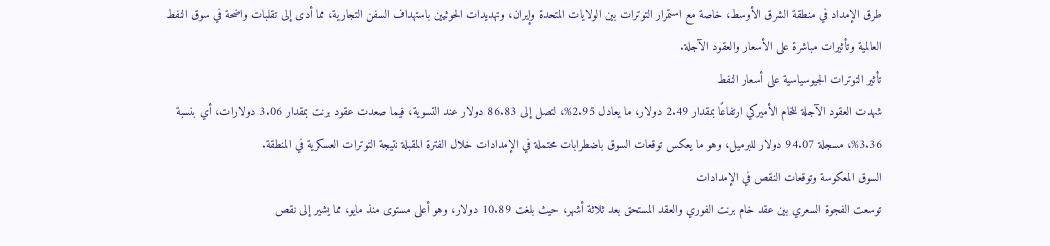طرق الإمداد في منطقة الشرق الأوسط، خاصة مع استمرار التوترات بين الولايات المتحدة وإيران، وتهديدات الحوثيين باستهداف السفن التجارية، مما أدى إلى تقلبات واضحة في سوق النفط العالمية وتأثيرات مباشرة على الأسعار والعقود الآجلة.
تأثير التوترات الجيوسياسية على أسعار النفط
شهدت العقود الآجلة للخام الأميركي ارتفاعًا بمقدار 2.49 دولار، ما يعادل 2.95%، لتصل إلى 86.83 دولار عند التسوية، فيما صعدت عقود برنت بمقدار 3.06 دولارات، أي بنسبة 3.36%، مسجلة 94.07 دولار للبرميل، وهو ما يعكس توقعات السوق باضطرابات محتملة في الإمدادات خلال الفترة المقبلة نتيجة التوترات العسكرية في المنطقة.
السوق المعكوسة وتوقعات النقص في الإمدادات
توسعت الفجوة السعري بين عقد خام برنت الفوري والعقد المستحق بعد ثلاثة أشهر، حيث بلغت 10.89 دولار، وهو أعلى مستوى منذ مايو، مما يشير إلى نقص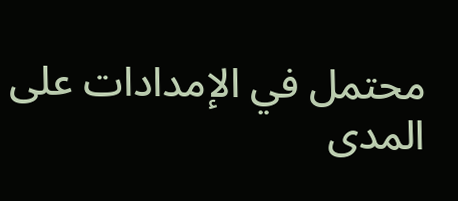محتمل في الإمدادات على المدى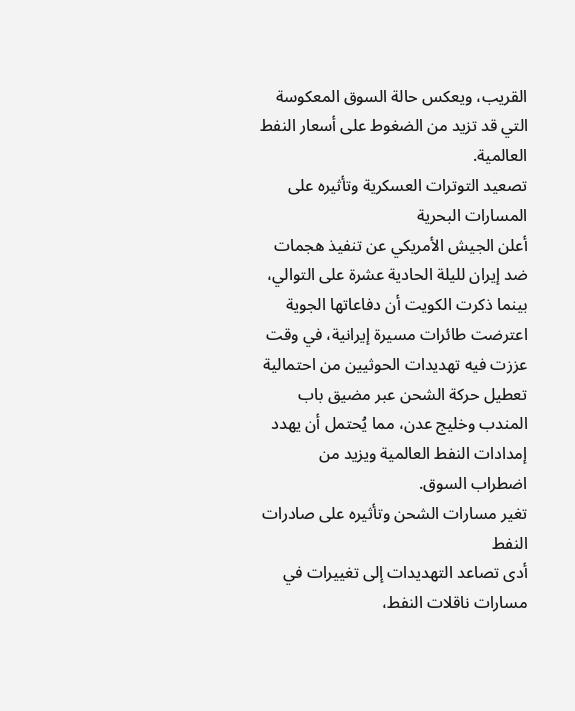القريب، ويعكس حالة السوق المعكوسة التي قد تزيد من الضغوط على أسعار النفط العالمية.
تصعيد التوترات العسكرية وتأثيره على المسارات البحرية
أعلن الجيش الأمريكي عن تنفيذ هجمات ضد إيران لليلة الحادية عشرة على التوالي، بينما ذكرت الكويت أن دفاعاتها الجوية اعترضت طائرات مسيرة إيرانية، في وقت عززت فيه تهديدات الحوثيين من احتمالية تعطيل حركة الشحن عبر مضيق باب المندب وخليج عدن، مما يُحتمل أن يهدد إمدادات النفط العالمية ويزيد من اضطراب السوق.
تغير مسارات الشحن وتأثيره على صادرات النفط
أدى تصاعد التهديدات إلى تغييرات في مسارات ناقلات النفط،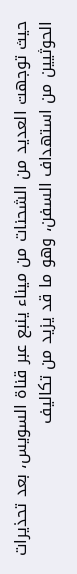حيث توجهت العديد من الشحنات من ميناء ينبع عبر قناة السويس، بعد تحذيرات الحوثيين من استهداف السفن، وهو ما قد يزيد من تكاليف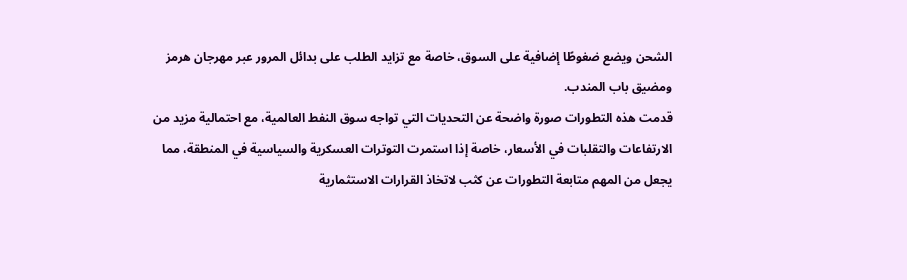الشحن ويضع ضغوطًا إضافية على السوق، خاصة مع تزايد الطلب على بدائل المرور عبر مهرجان هرمز ومضيق باب المندب.
قدمت هذه التطورات صورة واضحة عن التحديات التي تواجه سوق النفط العالمية، مع احتمالية مزيد من الارتفاعات والتقلبات في الأسعار، خاصة إذا استمرت التوترات العسكرية والسياسية في المنطقة، مما يجعل من المهم متابعة التطورات عن كثب لاتخاذ القرارات الاستثمارية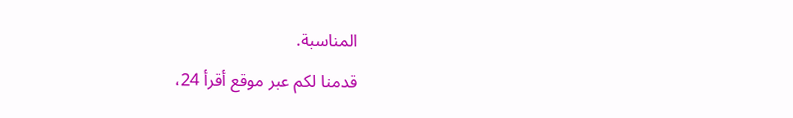المناسبة.
قدمنا لكم عبر موقع أقرأ 24،